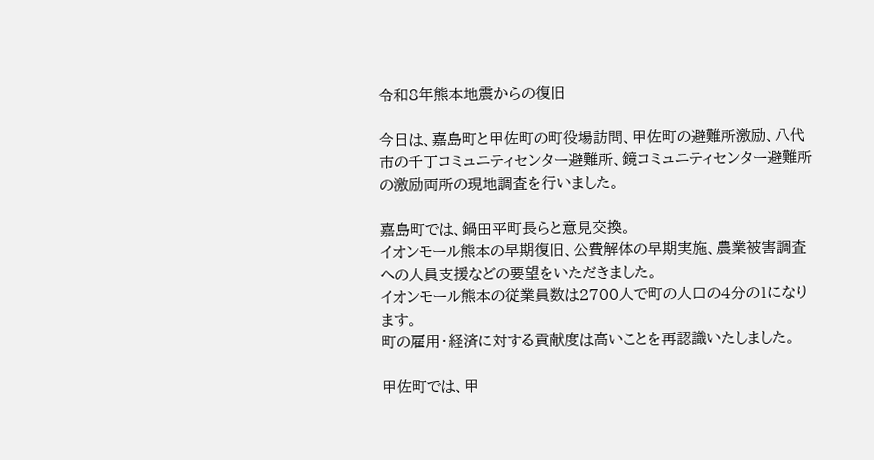令和8年熊本地震からの復旧

今日は、嘉島町と甲佐町の町役場訪問、甲佐町の避難所激励、八代市の千丁コミュニティセンター避難所、鏡コミュニティセンター避難所の激励両所の現地調査を行いました。

嘉島町では、鍋田平町長らと意見交換。
イオンモール熊本の早期復旧、公費解体の早期実施、農業被害調査への人員支援などの要望をいただきました。
イオンモール熊本の従業員数は2700人で町の人口の4分の1になります。
町の雇用・経済に対する貢献度は高いことを再認識いたしました。

甲佐町では、甲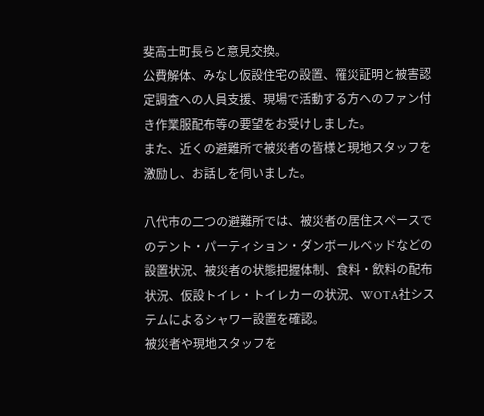斐高士町長らと意見交換。
公費解体、みなし仮設住宅の設置、罹災証明と被害認定調査への人員支援、現場で活動する方へのファン付き作業服配布等の要望をお受けしました。
また、近くの避難所で被災者の皆様と現地スタッフを激励し、お話しを伺いました。

八代市の二つの避難所では、被災者の居住スペースでのテント・パーティション・ダンボールベッドなどの設置状況、被災者の状態把握体制、食料・飲料の配布状況、仮設トイレ・トイレカーの状況、WOTA社システムによるシャワー設置を確認。
被災者や現地スタッフを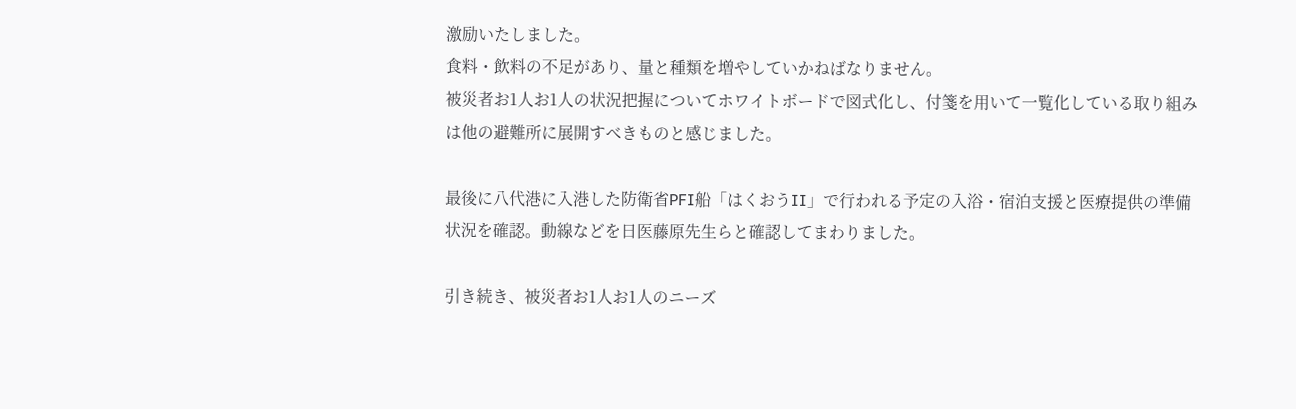激励いたしました。
食料・飲料の不足があり、量と種類を増やしていかねばなりません。
被災者お1人お1人の状況把握についてホワイトボードで図式化し、付箋を用いて一覧化している取り組みは他の避難所に展開すべきものと感じました。

最後に八代港に入港した防衛省PFI船「はくおうII」で行われる予定の入浴・宿泊支援と医療提供の準備状況を確認。動線などを日医藤原先生らと確認してまわりました。

引き続き、被災者お1人お1人のニーズ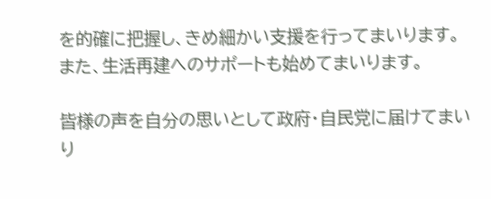を的確に把握し、きめ細かい支援を行ってまいります。
また、生活再建へのサポートも始めてまいります。

皆様の声を自分の思いとして政府・自民党に届けてまいり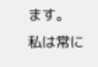ます。
私は常に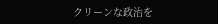クリーンな政治を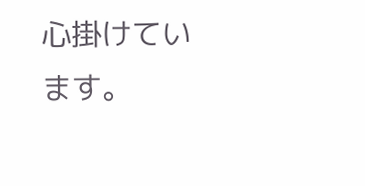心掛けています。